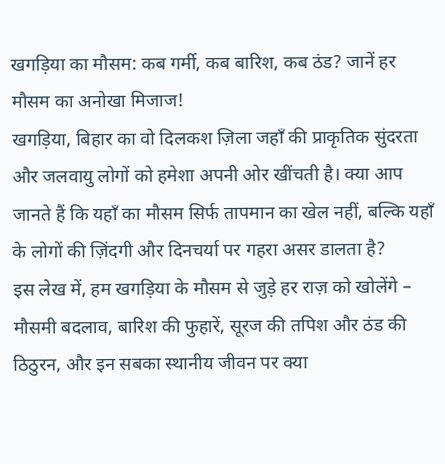खगड़िया का मौसम: कब गर्मी, कब बारिश, कब ठंड? जानें हर मौसम का अनोखा मिजाज!
खगड़िया, बिहार का वो दिलकश ज़िला जहाँ की प्राकृतिक सुंदरता और जलवायु लोगों को हमेशा अपनी ओर खींचती है। क्या आप जानते हैं कि यहाँ का मौसम सिर्फ तापमान का खेल नहीं, बल्कि यहाँ के लोगों की ज़िंदगी और दिनचर्या पर गहरा असर डालता है?
इस लेख में, हम खगड़िया के मौसम से जुड़े हर राज़ को खोलेंगे – मौसमी बदलाव, बारिश की फुहारें, सूरज की तपिश और ठंड की ठिठुरन, और इन सबका स्थानीय जीवन पर क्या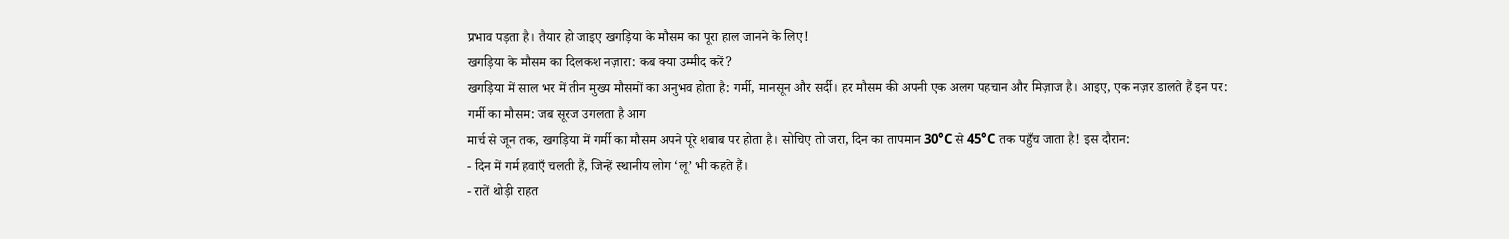प्रभाव पड़ता है। तैयार हो जाइए खगड़िया के मौसम का पूरा हाल जानने के लिए!
खगड़िया के मौसम का दिलकश नज़ारा: कब क्या उम्मीद करें?
खगड़िया में साल भर में तीन मुख्य मौसमों का अनुभव होता है: गर्मी, मानसून और सर्दी। हर मौसम की अपनी एक अलग पहचान और मिज़ाज है। आइए, एक नज़र डालते हैं इन पर:
गर्मी का मौसम: जब सूरज उगलता है आग
मार्च से जून तक, खगड़िया में गर्मी का मौसम अपने पूरे शबाब पर होता है। सोचिए तो जरा, दिन का तापमान 30°C से 45°C तक पहुँच जाता है! इस दौरान:
- दिन में गर्म हवाएँ चलती हैं, जिन्हें स्थानीय लोग ‘लू’ भी कहते हैं।
- रातें थोड़ी राहत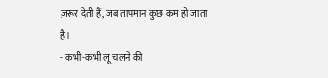ज़रूर देती हैं, जब तापमान कुछ कम हो जाता है।
- कभी-कभी लू चलने की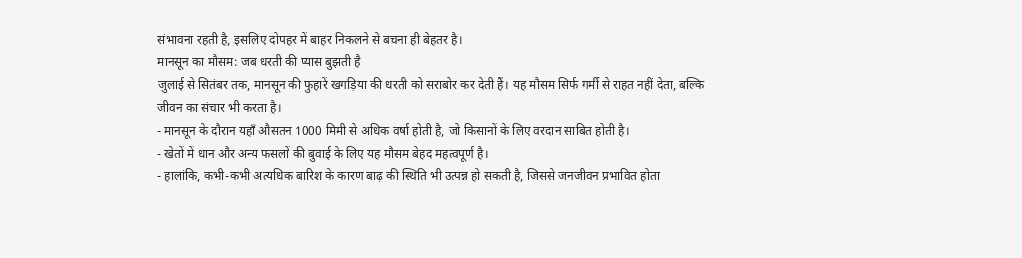संभावना रहती है, इसलिए दोपहर में बाहर निकलने से बचना ही बेहतर है।
मानसून का मौसम: जब धरती की प्यास बुझती है
जुलाई से सितंबर तक, मानसून की फुहारें खगड़िया की धरती को सराबोर कर देती हैं। यह मौसम सिर्फ गर्मी से राहत नहीं देता, बल्कि जीवन का संचार भी करता है।
- मानसून के दौरान यहाँ औसतन 1000 मिमी से अधिक वर्षा होती है, जो किसानों के लिए वरदान साबित होती है।
- खेतों में धान और अन्य फसलों की बुवाई के लिए यह मौसम बेहद महत्वपूर्ण है।
- हालांकि, कभी-कभी अत्यधिक बारिश के कारण बाढ़ की स्थिति भी उत्पन्न हो सकती है, जिससे जनजीवन प्रभावित होता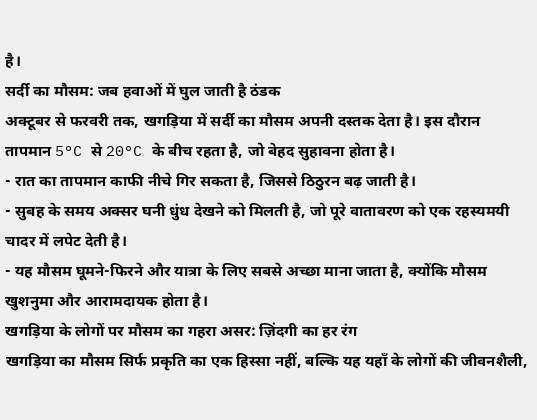है।
सर्दी का मौसम: जब हवाओं में घुल जाती है ठंडक
अक्टूबर से फरवरी तक, खगड़िया में सर्दी का मौसम अपनी दस्तक देता है। इस दौरान तापमान 5°C से 20°C के बीच रहता है, जो बेहद सुहावना होता है।
- रात का तापमान काफी नीचे गिर सकता है, जिससे ठिठुरन बढ़ जाती है।
- सुबह के समय अक्सर घनी धुंध देखने को मिलती है, जो पूरे वातावरण को एक रहस्यमयी चादर में लपेट देती है।
- यह मौसम घूमने-फिरने और यात्रा के लिए सबसे अच्छा माना जाता है, क्योंकि मौसम खुशनुमा और आरामदायक होता है।
खगड़िया के लोगों पर मौसम का गहरा असर: ज़िंदगी का हर रंग
खगड़िया का मौसम सिर्फ प्रकृति का एक हिस्सा नहीं, बल्कि यह यहाँ के लोगों की जीवनशैली,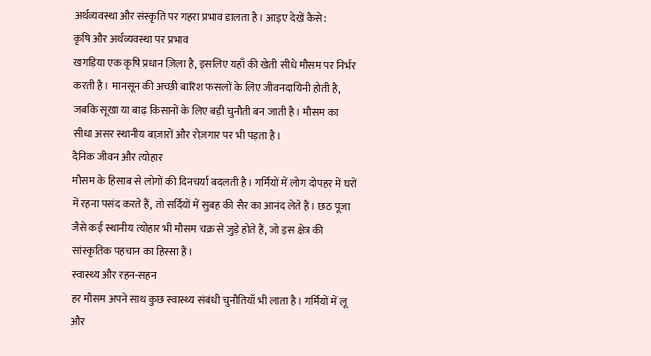अर्थव्यवस्था और संस्कृति पर गहरा प्रभाव डालता है। आइए देखें कैसे:
कृषि और अर्थव्यवस्था पर प्रभाव
खगड़िया एक कृषि प्रधान ज़िला है, इसलिए यहाँ की खेती सीधे मौसम पर निर्भर करती है। मानसून की अच्छी बारिश फसलों के लिए जीवनदायिनी होती है, जबकि सूखा या बाढ़ किसानों के लिए बड़ी चुनौती बन जाती है। मौसम का सीधा असर स्थानीय बाज़ारों और रोज़गार पर भी पड़ता है।
दैनिक जीवन और त्योहार
मौसम के हिसाब से लोगों की दिनचर्या बदलती है। गर्मियों में लोग दोपहर में घरों में रहना पसंद करते हैं, तो सर्दियों में सुबह की सैर का आनंद लेते हैं। छठ पूजा जैसे कई स्थानीय त्योहार भी मौसम चक्र से जुड़े होते हैं, जो इस क्षेत्र की सांस्कृतिक पहचान का हिस्सा हैं।
स्वास्थ्य और रहन-सहन
हर मौसम अपने साथ कुछ स्वास्थ्य संबंधी चुनौतियाँ भी लाता है। गर्मियों में लू और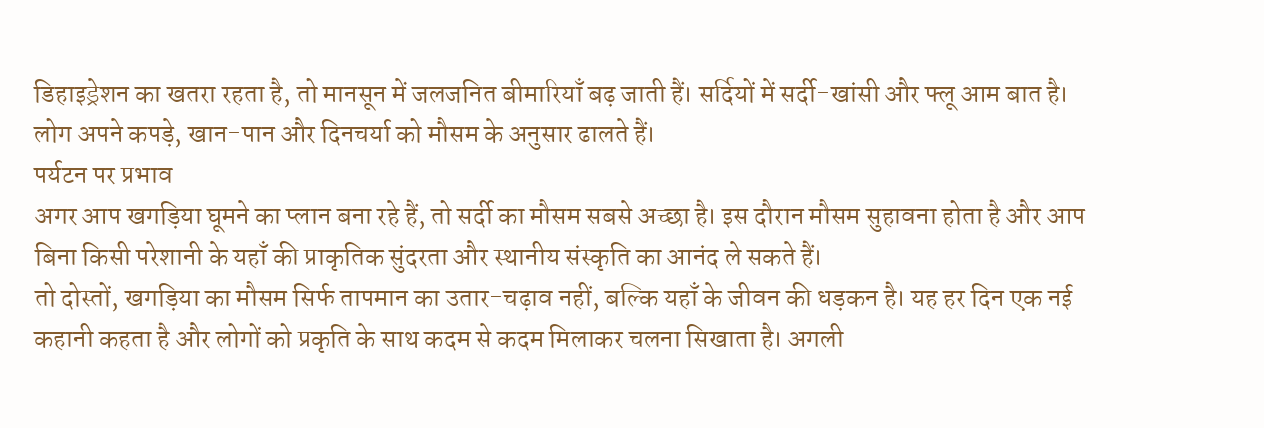डिहाइड्रेशन का खतरा रहता है, तो मानसून में जलजनित बीमारियाँ बढ़ जाती हैं। सर्दियों में सर्दी-खांसी और फ्लू आम बात है। लोग अपने कपड़े, खान-पान और दिनचर्या को मौसम के अनुसार ढालते हैं।
पर्यटन पर प्रभाव
अगर आप खगड़िया घूमने का प्लान बना रहे हैं, तो सर्दी का मौसम सबसे अच्छा है। इस दौरान मौसम सुहावना होता है और आप बिना किसी परेशानी के यहाँ की प्राकृतिक सुंदरता और स्थानीय संस्कृति का आनंद ले सकते हैं।
तो दोस्तों, खगड़िया का मौसम सिर्फ तापमान का उतार-चढ़ाव नहीं, बल्कि यहाँ के जीवन की धड़कन है। यह हर दिन एक नई कहानी कहता है और लोगों को प्रकृति के साथ कदम से कदम मिलाकर चलना सिखाता है। अगली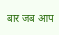बार जब आप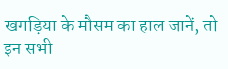खगड़िया के मौसम का हाल जानें, तो इन सभी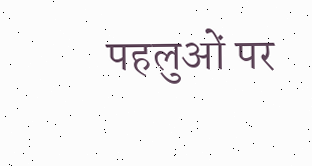पहलुओं पर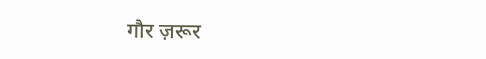गौर ज़रूर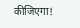कीजिएगा!